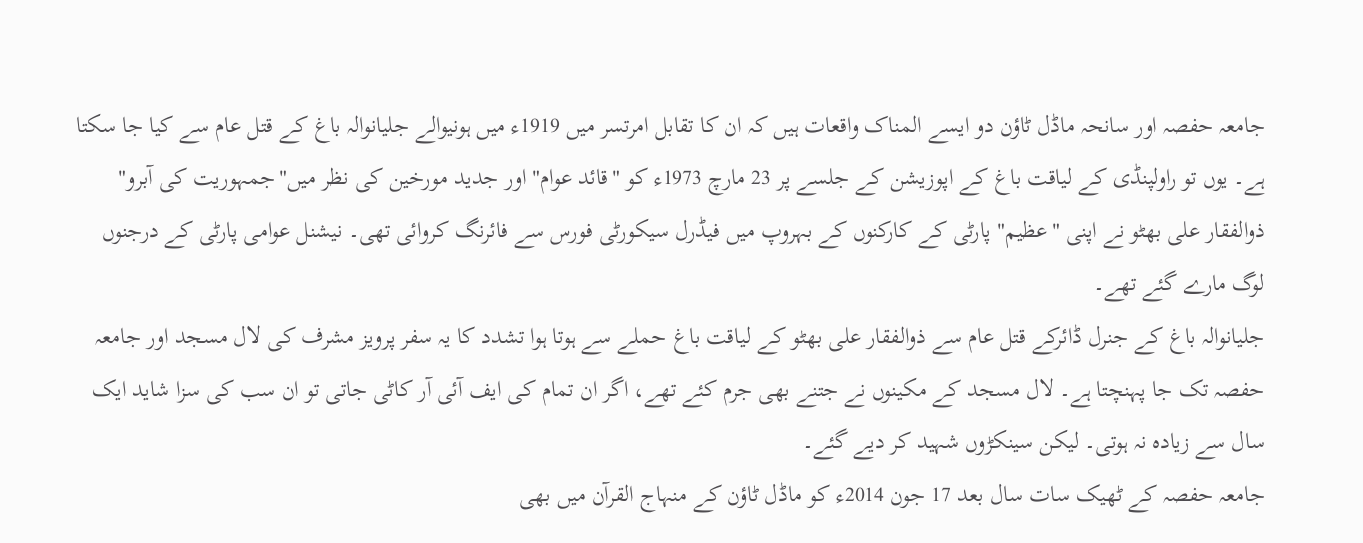جامعہ حفصہ اور سانحہ ماڈل ٹاؤن دو ایسے المناک واقعات ہیں کہ ان کا تقابل امرتسر میں 1919ء میں ہونیوالے جلیانوالہ باغ کے قتل عام سے کیا جا سکتا ہے۔ یوں تو راولپنڈی کے لیاقت باغ کے اپوزیشن کے جلسے پر 23 مارچ 1973ء کو "قائد عوام" اور جدید مورخین کی نظر میں"جمہوریت کی آبرو" ذوالفقار علی بھٹو نے اپنی "عظیم" پارٹی کے کارکنوں کے بہروپ میں فیڈرل سیکورٹی فورس سے فائرنگ کروائی تھی۔ نیشنل عوامی پارٹی کے درجنوں لوگ مارے گئے تھے۔
جلیانوالہ باغ کے جنرل ڈائرکے قتل عام سے ذوالفقار علی بھٹو کے لیاقت باغ حملے سے ہوتا ہوا تشدد کا یہ سفر پرویز مشرف کی لال مسجد اور جامعہ حفصہ تک جا پہنچتا ہے۔ لال مسجد کے مکینوں نے جتنے بھی جرم کئے تھے، اگر ان تمام کی ایف آئی آر کاٹی جاتی تو ان سب کی سزا شاید ایک سال سے زیادہ نہ ہوتی۔ لیکن سینکڑوں شہید کر دیے گئے۔
جامعہ حفصہ کے ٹھیک سات سال بعد 17 جون 2014ء کو ماڈل ٹاؤن کے منہاج القرآن میں بھی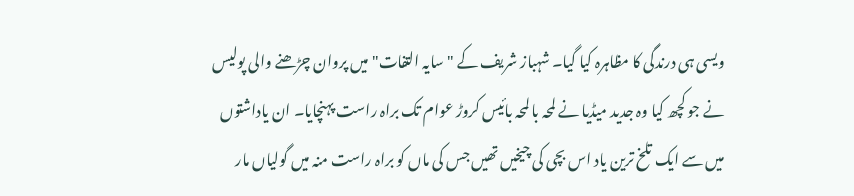ویسی ہی درندگی کا مظاہرہ کیا گیا۔ شہباز شریف کے "سایہ التفات" میں پروان چڑھنے والی پولیس نے جو کچھ کیا وہ جدید میڈیا نے لمحہ با لمحہ بائیس کروڑ عوام تک براہ راست پہنچایا۔ ان یاداشتوں میں سے ایک تلخ ترین یاد اس بچی کی چیخیں تھیں جس کی ماں کو براہ راست منہ میں گولیاں مار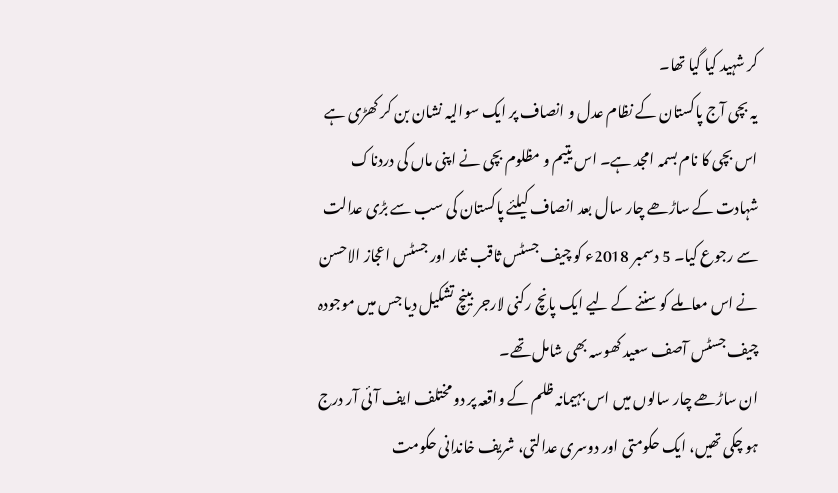کر شہید کیا گیا تھا۔
یہ بچی آج پاکستان کے نظام عدل و انصاف پر ایک سوالیہ نشان بن کر کھڑی ہے اس بچی کا نام بسمہ امجد ہے۔ اس یتیم و مظلوم بچی نے اپنی ماں کی دردناک شہادت کے ساڑھے چار سال بعد انصاف کیلئے پاکستان کی سب سے بڑی عدالت سے رجوع کیا۔ 5 دسمبر 2018ء کو چیف جسٹس ثاقب نثار اور جسٹس اعجاز الاحسن نے اس معاملے کو سننے کے لیے ایک پانچ رکنی لارجر بینچ تشکیل دیا جس میں موجودہ چیف جسٹس آصف سعید کھوسہ بھی شامل تھے۔
ان ساڑھے چار سالوں میں اس بہیمانہ ظلم کے واقعہ پر دو مختلف ایف آئی آر درج ہو چکی تھیں، ایک حکومتی اور دوسری عدالتی، شریف خاندانی حکومت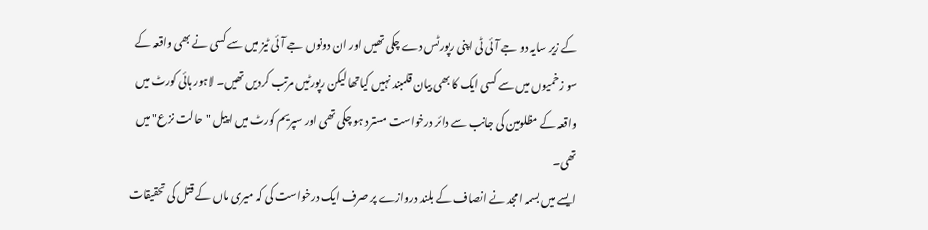کے زیر سایہ دو جے آئی ٹی اپنی رپورٹس دے چکی تھیں اور ان دونوں جے آئی ٹیز میں سے کسی نے بھی واقعہ کے سو زخمیوں میں سے کسی ایک کا بھی بیان قلمبند نہیں کیاتھا لیکن رپورٹیں مرتب کردیں تھیں۔ لاہور ہائی کورٹ میں واقعہ کے مظلومین کی جانب سے دائر درخواست مسترد ہو چکی تھی اور سپریم کورٹ میں اپیل "حالت نزع" میں تھی۔
ایسے میں بسمہ امجد نے انصاف کے بلند دروازے پر صرف ایک درخواست کی کہ میری ماں کے قتل کی تحقیقات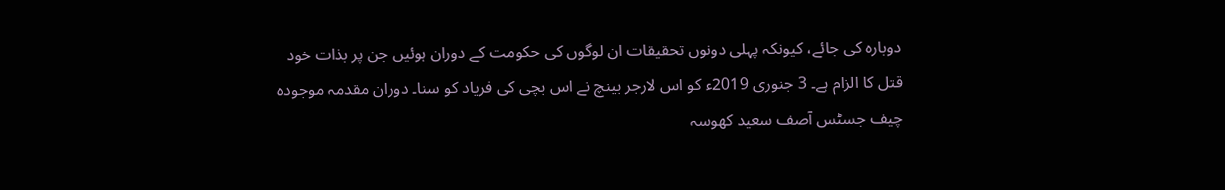دوبارہ کی جائے، کیونکہ پہلی دونوں تحقیقات ان لوگوں کی حکومت کے دوران ہوئیں جن پر بذات خود قتل کا الزام ہے۔ 3 جنوری 2019ء کو اس لارجر بینچ نے اس بچی کی فریاد کو سنا۔ دوران مقدمہ موجودہ چیف جسٹس آصف سعید کھوسہ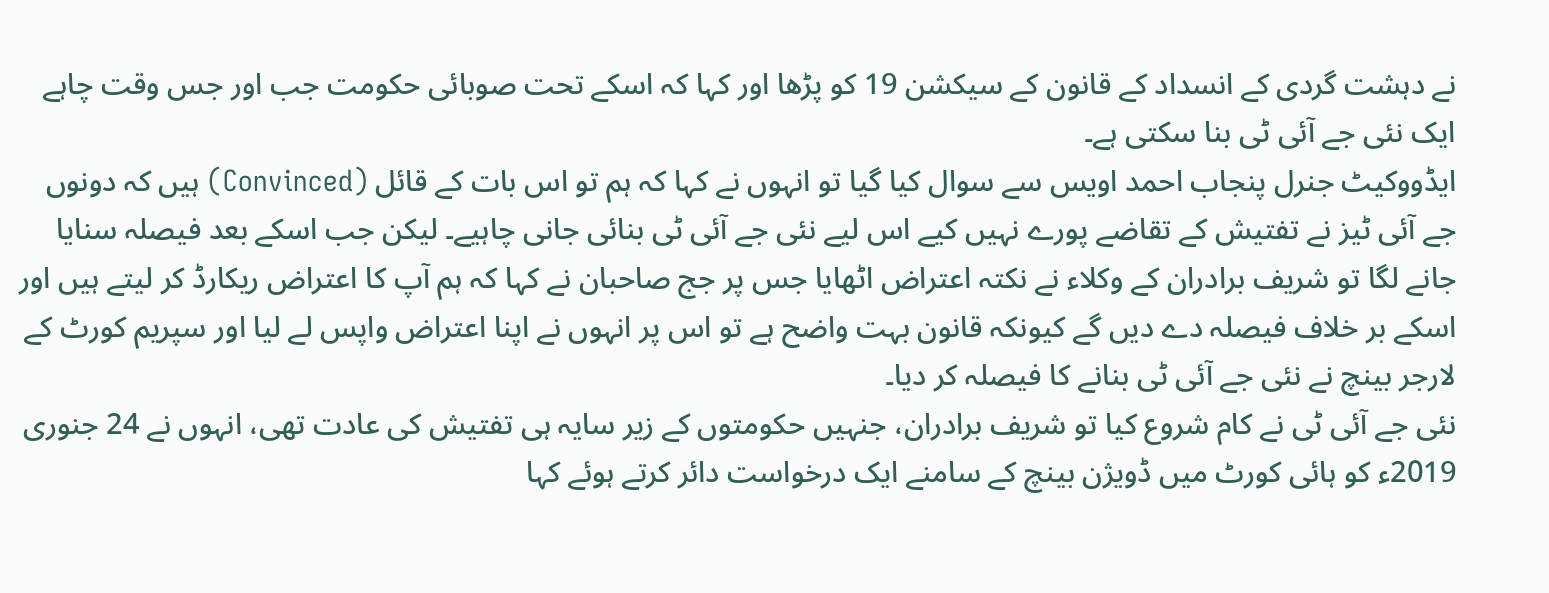نے دہشت گردی کے انسداد کے قانون کے سیکشن 19 کو پڑھا اور کہا کہ اسکے تحت صوبائی حکومت جب اور جس وقت چاہے ایک نئی جے آئی ٹی بنا سکتی ہے۔
ایڈووکیٹ جنرل پنجاب احمد اویس سے سوال کیا گیا تو انہوں نے کہا کہ ہم تو اس بات کے قائل (Convinced) ہیں کہ دونوں جے آئی ٹیز نے تفتیش کے تقاضے پورے نہیں کیے اس لیے نئی جے آئی ٹی بنائی جانی چاہیے۔ لیکن جب اسکے بعد فیصلہ سنایا جانے لگا تو شریف برادران کے وکلاء نے نکتہ اعتراض اٹھایا جس پر جج صاحبان نے کہا کہ ہم آپ کا اعتراض ریکارڈ کر لیتے ہیں اور اسکے بر خلاف فیصلہ دے دیں گے کیونکہ قانون بہت واضح ہے تو اس پر انہوں نے اپنا اعتراض واپس لے لیا اور سپریم کورٹ کے لارجر بینچ نے نئی جے آئی ٹی بنانے کا فیصلہ کر دیا۔
نئی جے آئی ٹی نے کام شروع کیا تو شریف برادران، جنہیں حکومتوں کے زیر سایہ ہی تفتیش کی عادت تھی، انہوں نے 24 جنوری 2019ء کو ہائی کورٹ میں ڈویژن بینچ کے سامنے ایک درخواست دائر کرتے ہوئے کہا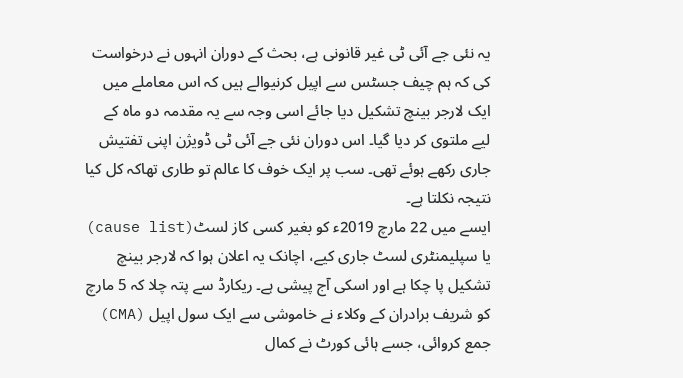یہ نئی جے آئی ٹی غیر قانونی ہے، بحث کے دوران انہوں نے درخواست کی کہ ہم چیف جسٹس سے اپیل کرنیوالے ہیں کہ اس معاملے میں ایک لارجر بینچ تشکیل دیا جائے اسی وجہ سے یہ مقدمہ دو ماہ کے لیے ملتوی کر دیا گیا۔ اس دوران نئی جے آئی ٹی ڈویژن اپنی تفتیش جاری رکھے ہوئے تھی۔ سب پر ایک خوف کا عالم تو طاری تھاکہ کل کیا نتیجہ نکلتا ہے۔
ایسے میں 22 مارچ 2019ء کو بغیر کسی کاز لسٹ(cause list) یا سپلیمنٹری لسٹ جاری کیے، اچانک یہ اعلان ہوا کہ لارجر بینچ تشکیل پا چکا ہے اور اسکی آج پیشی ہے۔ ریکارڈ سے پتہ چلا کہ 5 مارچ کو شریف برادران کے وکلاء نے خاموشی سے ایک سول اپیل (CMA) جمع کروائی، جسے ہائی کورٹ نے کمال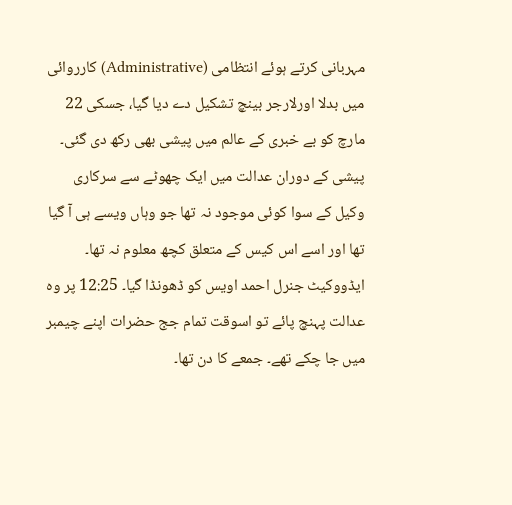مہربانی کرتے ہوئے انتظامی (Administrative) کارروائی میں بدلا اورلارجر بینچ تشکیل دے دیا گیا، جسکی 22 مارچ کو بے خبری کے عالم میں پیشی بھی رکھ دی گئی۔ پیشی کے دوران عدالت میں ایک چھوٹے سے سرکاری وکیل کے سوا کوئی موجود نہ تھا جو وہاں ویسے ہی آ گیا تھا اور اسے اس کیس کے متعلق کچھ معلوم نہ تھا۔
ایڈووکیٹ جنرل احمد اویس کو ڈھونڈا گیا۔ 12:25 پر وہ عدالت پہنچ پائے تو اسوقت تمام جج حضرات اپنے چیمبر میں جا چکے تھے۔ جمعے کا دن تھا۔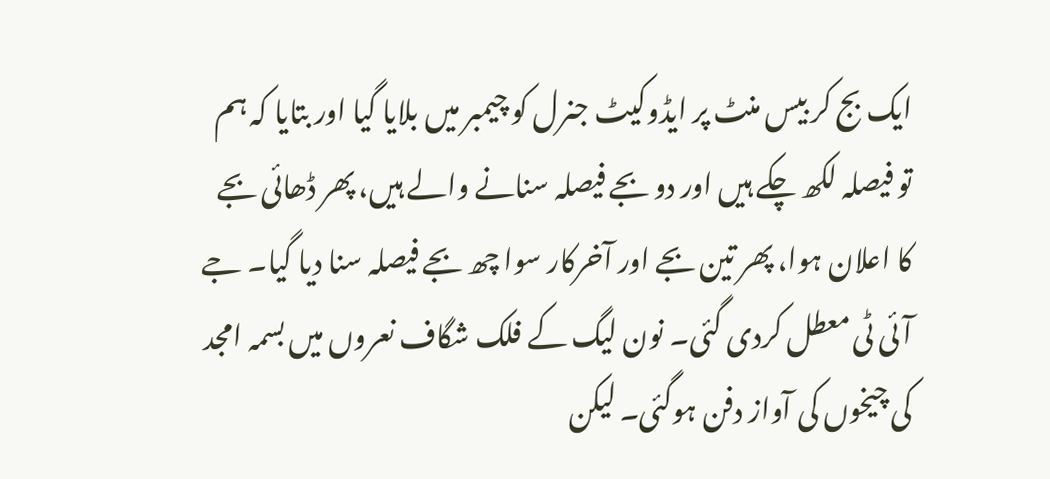ایک بج کر بیس منٹ پر ایڈوکیٹ جنرل کو چیمبر میں بلایا گیا اور بتایا کہ ہم تو فیصلہ لکھ چکے ہیں اور دو بجے فیصلہ سنانے والے ہیں، پھر ڈھائی بجے کا اعلان ہوا، پھر تین بجے اور آخرکار سوا چھ بجے فیصلہ سنا دیا گیا۔ جے آئی ٹی معطل کردی گئی۔ نون لیگ کے فلک شگاف نعروں میں بسمہ امجد کی چیخوں کی آواز دفن ہوگئی۔ لیکن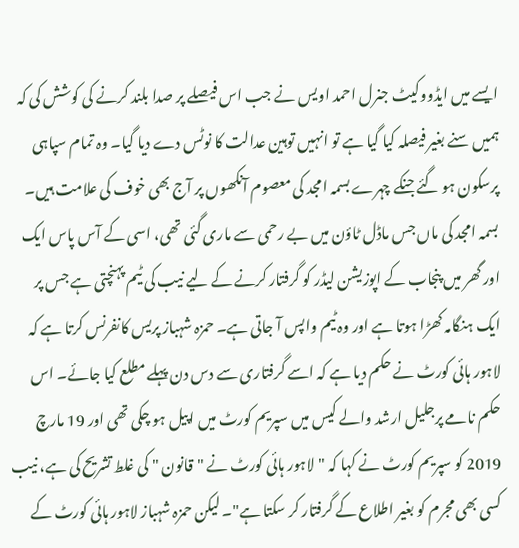ایسے میں ایڈووکیٹ جنرل احمد اویس نے جب اس فیصلے پر صدا بلند کرنے کی کوشش کی کہ ہمیں سنے بغیر فیصلہ کیا گیا ہے تو انہیں توہین عدالت کا نوٹس دے دیا گیا۔ وہ تمام سپاہی پرسکون ہو گئے جنکے چہرے بسمہ امجد کی معصوم آنکھوں پر آج بھی خوف کی علامت ہیں۔
بسمہ امجد کی ماں جس ماڈل ٹاؤن میں بے رحمی سے ماری گئی تھی، اسی کے آس پاس ایک اور گھر میں پنجاب کے اپوزیشن لیڈر کو گرفتار کرنے کے لیے نیب کی ٹیم پہنچتی ہے جس پر ایک ہنگامہ کھڑا ہوتا ہے اور وہ ٹیم واپس آ جاتی ہے۔ حمزہ شہباز پریس کانفرنس کرتا ہے کہ لاہور ہائی کورٹ نے حکم دیا ہے کہ اسے گرفتاری سے دس دن پہلے مطلع کیا جائے۔ اس حکم نامے پرجلیل ارشد والے کیس میں سپریم کورٹ میں اپیل ہو چکی تھی اور 19 مارچ 2019 کو سپریم کورٹ نے کہا کہ "لاہور ہائی کورٹ نے "قانون " کی غلط تشریح کی ہے، نیب کسی بھی مجرم کو بغیر اطلاع کے گرفتار کر سکتا ہے"۔ لیکن حمزہ شہباز لاہور ہائی کورٹ کے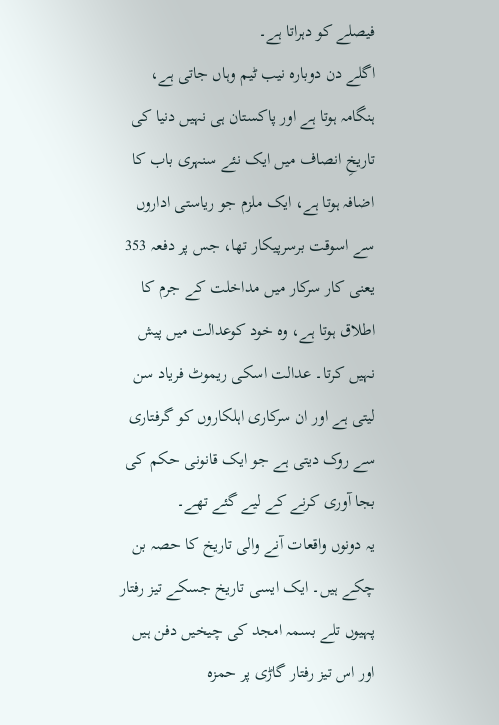فیصلے کو دہراتا ہے۔
اگلے دن دوبارہ نیب ٹیم وہاں جاتی ہے، ہنگامہ ہوتا ہے اور پاکستان ہی نہیں دنیا کی تاریخِ انصاف میں ایک نئے سنہری باب کا اضافہ ہوتا ہے، ایک ملزم جو ریاستی اداروں سے اسوقت برسرپیکار تھا، جس پر دفعہ 353 یعنی کار سرکار میں مداخلت کے جرم کا اطلاق ہوتا ہے، وہ خود کوعدالت میں پیش نہیں کرتا۔ عدالت اسکی ریموٹ فریاد سن لیتی ہے اور ان سرکاری اہلکاروں کو گرفتاری سے روک دیتی ہے جو ایک قانونی حکم کی بجا آوری کرنے کے لیے گئے تھے۔
یہ دونوں واقعات آنے والی تاریخ کا حصہ بن چکے ہیں۔ ایک ایسی تاریخ جسکے تیز رفتار پہیوں تلے بسمہ امجد کی چیخیں دفن ہیں اور اس تیز رفتار گاڑی پر حمزہ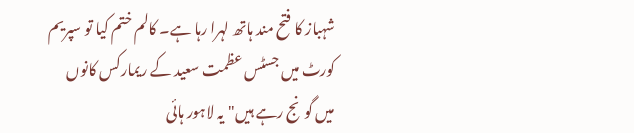شہباز کا فتح مند ہاتھ لہرا رہا ہے۔ کالم ختم کیا تو سپریم کورٹ میں جسٹس عظمت سعید کے ریمارکس کانوں میں گونج رہے ہیں"یہ لاہور ہائی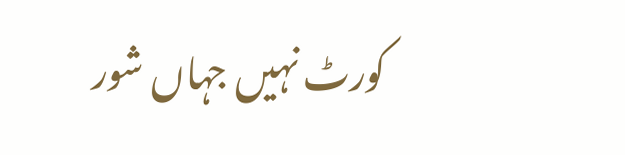کورٹ نہیں جہاں شور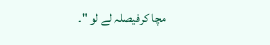مچا کرفیصلہ لے لو "۔